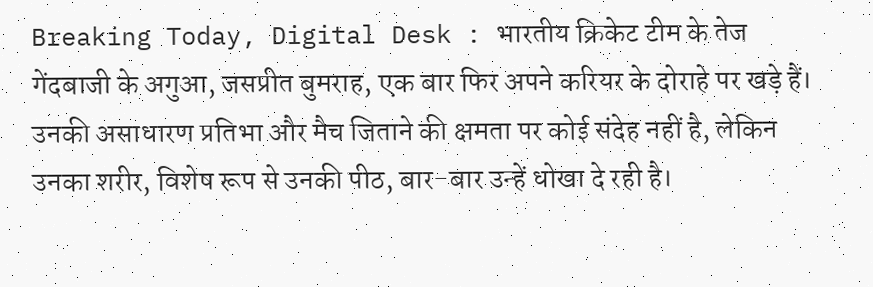Breaking Today, Digital Desk : भारतीय क्रिकेट टीम के तेज गेंदबाजी के अगुआ, जसप्रीत बुमराह, एक बार फिर अपने करियर के दोराहे पर खड़े हैं। उनकी असाधारण प्रतिभा और मैच जिताने की क्षमता पर कोई संदेह नहीं है, लेकिन उनका शरीर, विशेष रूप से उनकी पीठ, बार-बार उन्हें धोखा दे रही है।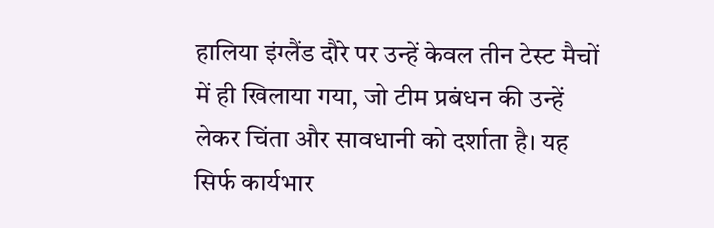हालिया इंग्लैंड दौरे पर उन्हें केवल तीन टेस्ट मैचों में ही खिलाया गया, जो टीम प्रबंधन की उन्हें लेकर चिंता और सावधानी को दर्शाता है। यह सिर्फ कार्यभार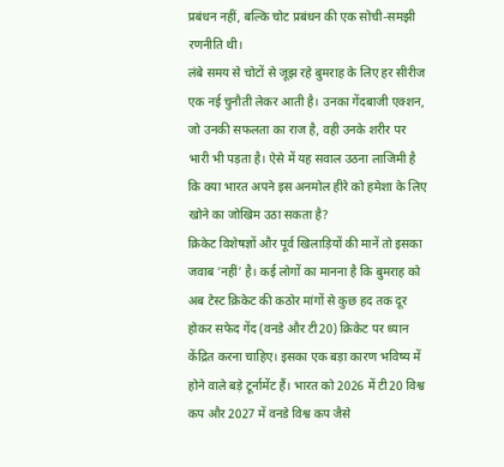प्रबंधन नहीं, बल्कि चोट प्रबंधन की एक सोची-समझी रणनीति थी।
लंबे समय से चोटों से जूझ रहे बुमराह के लिए हर सीरीज एक नई चुनौती लेकर आती है। उनका गेंदबाजी एक्शन, जो उनकी सफलता का राज है, वही उनके शरीर पर भारी भी पड़ता है। ऐसे में यह सवाल उठना लाजिमी है कि क्या भारत अपने इस अनमोल हीरे को हमेशा के लिए खोने का जोखिम उठा सकता है?
क्रिकेट विशेषज्ञों और पूर्व खिलाड़ियों की मानें तो इसका जवाब ‘नहीं’ है। कई लोगों का मानना है कि बुमराह को अब टेस्ट क्रिकेट की कठोर मांगों से कुछ हद तक दूर होकर सफेद गेंद (वनडे और टी20) क्रिकेट पर ध्यान केंद्रित करना चाहिए। इसका एक बड़ा कारण भविष्य में होने वाले बड़े टूर्नामेंट हैं। भारत को 2026 में टी20 विश्व कप और 2027 में वनडे विश्व कप जैसे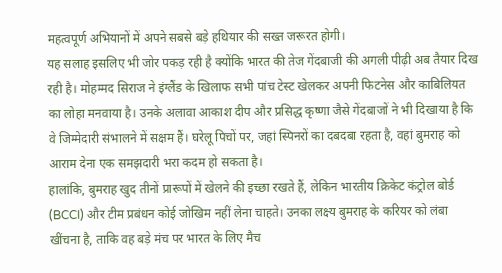महत्वपूर्ण अभियानों में अपने सबसे बड़े हथियार की सख्त जरूरत होगी।
यह सलाह इसलिए भी जोर पकड़ रही है क्योंकि भारत की तेज गेंदबाजी की अगली पीढ़ी अब तैयार दिख रही है। मोहम्मद सिराज ने इंग्लैंड के खिलाफ सभी पांच टेस्ट खेलकर अपनी फिटनेस और काबिलियत का लोहा मनवाया है। उनके अलावा आकाश दीप और प्रसिद्ध कृष्णा जैसे गेंदबाजों ने भी दिखाया है कि वे जिम्मेदारी संभालने में सक्षम हैं। घरेलू पिचों पर, जहां स्पिनरों का दबदबा रहता है, वहां बुमराह को आराम देना एक समझदारी भरा कदम हो सकता है।
हालांकि, बुमराह खुद तीनों प्रारूपों में खेलने की इच्छा रखते हैं, लेकिन भारतीय क्रिकेट कंट्रोल बोर्ड (BCCI) और टीम प्रबंधन कोई जोखिम नहीं लेना चाहते। उनका लक्ष्य बुमराह के करियर को लंबा खींचना है, ताकि वह बड़े मंच पर भारत के लिए मैच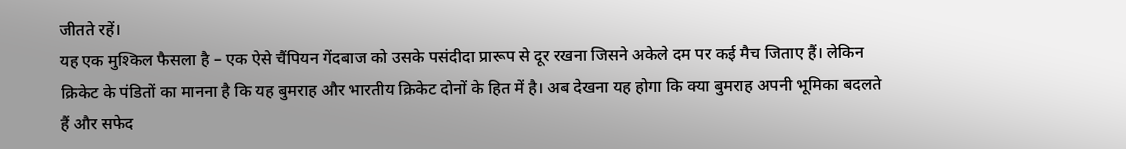जीतते रहें।
यह एक मुश्किल फैसला है – एक ऐसे चैंपियन गेंदबाज को उसके पसंदीदा प्रारूप से दूर रखना जिसने अकेले दम पर कई मैच जिताए हैं। लेकिन क्रिकेट के पंडितों का मानना है कि यह बुमराह और भारतीय क्रिकेट दोनों के हित में है। अब देखना यह होगा कि क्या बुमराह अपनी भूमिका बदलते हैं और सफेद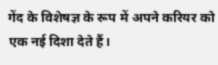गेंद के विशेषज्ञ के रूप में अपने करियर को एक नई दिशा देते हैं।